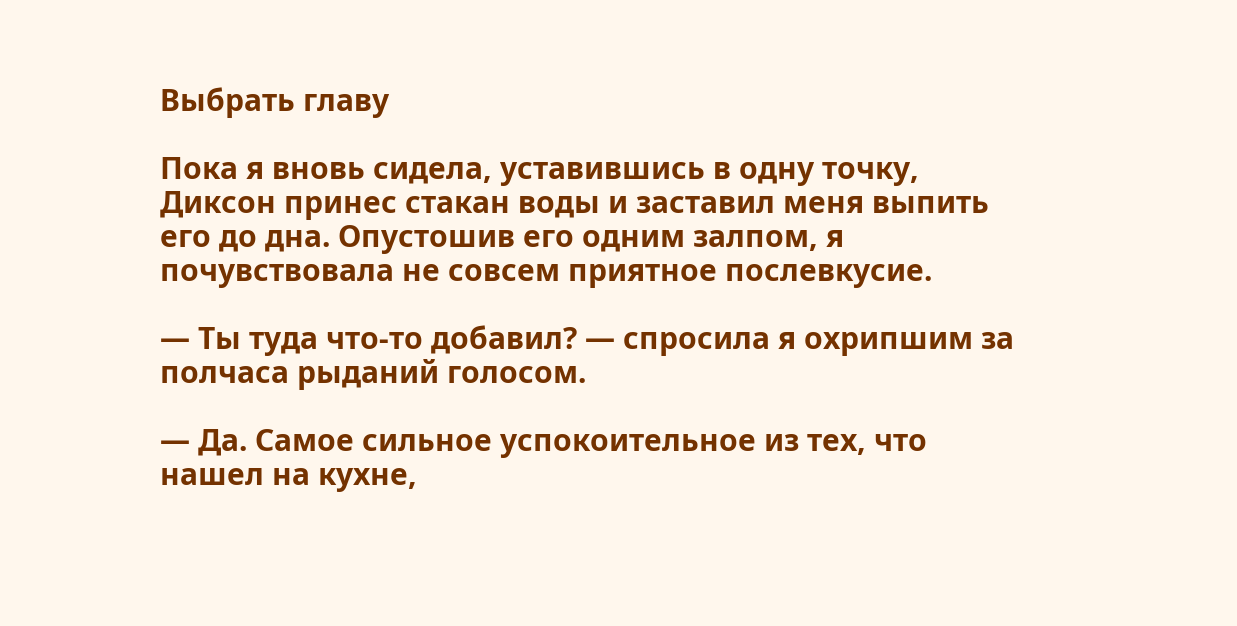Выбрать главу

Пока я вновь сидела, уставившись в одну точку, Диксон принес стакан воды и заставил меня выпить его до дна. Опустошив его одним залпом, я почувствовала не совсем приятное послевкусие.

— Ты туда что-то добавил? — спросила я охрипшим за полчаса рыданий голосом.

— Да. Самое сильное успокоительное из тех, что нашел на кухне,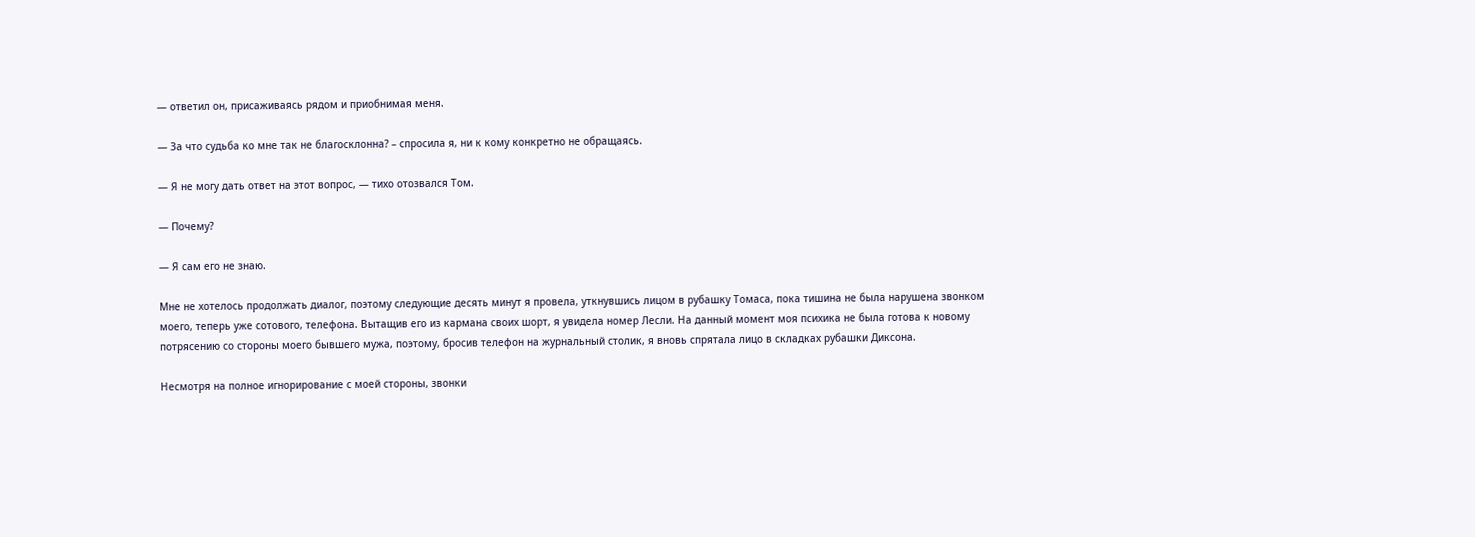— ответил он, присаживаясь рядом и приобнимая меня.

— За что судьба ко мне так не благосклонна? – спросила я, ни к кому конкретно не обращаясь.

— Я не могу дать ответ на этот вопрос, — тихо отозвался Том.

— Почему?

— Я сам его не знаю.

Мне не хотелось продолжать диалог, поэтому следующие десять минут я провела, уткнувшись лицом в рубашку Томаса, пока тишина не была нарушена звонком моего, теперь уже сотового, телефона. Вытащив его из кармана своих шорт, я увидела номер Лесли. На данный момент моя психика не была готова к новому потрясению со стороны моего бывшего мужа, поэтому, бросив телефон на журнальный столик, я вновь спрятала лицо в складках рубашки Диксона.

Несмотря на полное игнорирование с моей стороны, звонки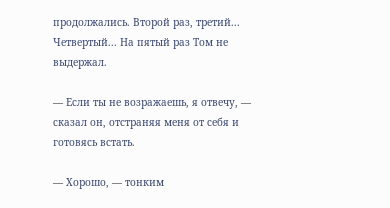продолжались. Второй раз, третий... Четвертый... На пятый раз Том не выдержал.

— Если ты не возражаешь, я отвечу, — сказал он, отстраняя меня от себя и готовясь встать.

— Хорошо, — тонким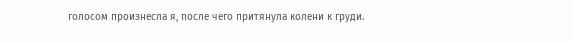голосом произнесла я, после чего притянула колени к груди.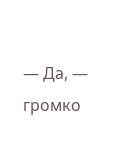— Да, — громко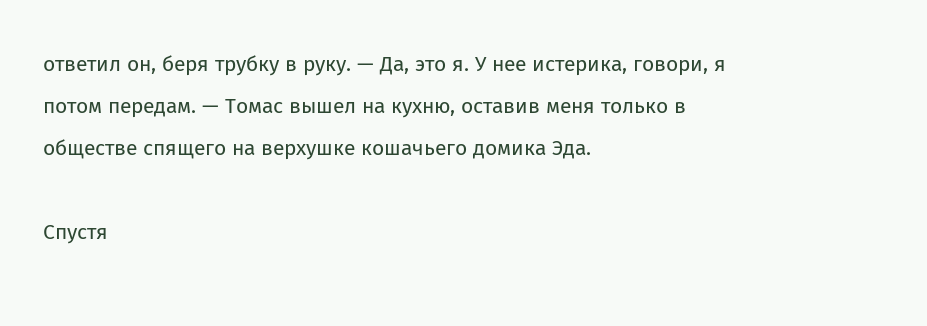ответил он, беря трубку в руку. — Да, это я. У нее истерика, говори, я потом передам. — Томас вышел на кухню, оставив меня только в обществе спящего на верхушке кошачьего домика Эда.

Спустя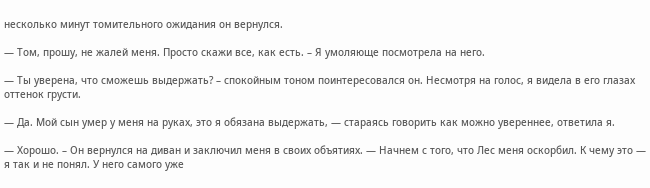несколько минут томительного ожидания он вернулся.

— Том, прошу, не жалей меня. Просто скажи все, как есть. – Я умоляюще посмотрела на него.

— Ты уверена, что сможешь выдержать? – спокойным тоном поинтересовался он. Несмотря на голос, я видела в его глазах оттенок грусти.

— Да. Мой сын умер у меня на руках, это я обязана выдержать, — стараясь говорить как можно увереннее, ответила я.

— Хорошо. – Он вернулся на диван и заключил меня в своих объятиях. — Начнем с того, что Лес меня оскорбил. К чему это — я так и не понял. У него самого уже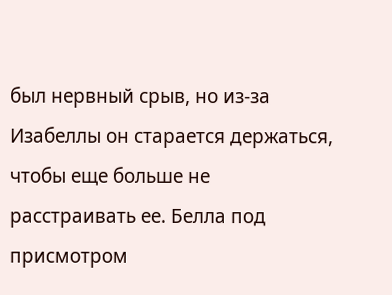был нервный срыв, но из-за Изабеллы он старается держаться, чтобы еще больше не расстраивать ее. Белла под присмотром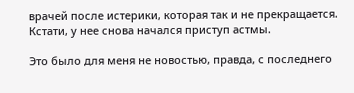врачей после истерики, которая так и не прекращается. Кстати, у нее снова начался приступ астмы.

Это было для меня не новостью, правда, с последнего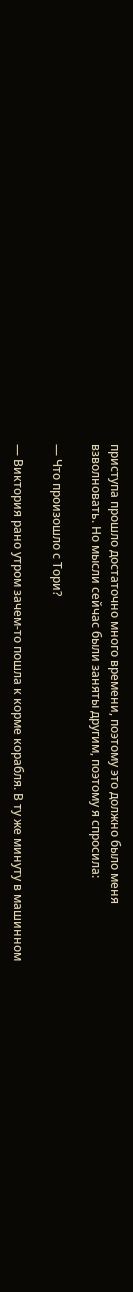приступа прошло достаточно много времени, поэтому это должно было меня взволновать. Но мысли сейчас были заняты другим, поэтому я спросила:

— Что произошло с Тори?

— Виктория рано утром зачем-то пошла к корме корабля. В ту же минуту в машинном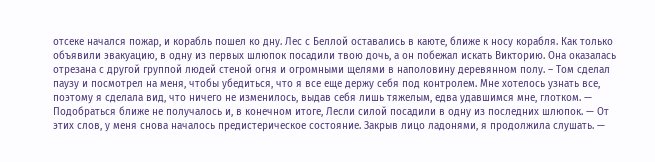отсеке начался пожар, и корабль пошел ко дну. Лес с Беллой оставались в каюте, ближе к носу корабля. Как только объявили эвакуацию, в одну из первых шлюпок посадили твою дочь, а он побежал искать Викторию. Она оказалась отрезана с другой группой людей стеной огня и огромными щелями в наполовину деревянном полу. – Том сделал паузу и посмотрел на меня, чтобы убедиться, что я все еще держу себя под контролем. Мне хотелось узнать все, поэтому я сделала вид, что ничего не изменилось, выдав себя лишь тяжелым, едва удавшимся мне, глотком. — Подобраться ближе не получалось и, в конечном итоге, Лесли силой посадили в одну из последних шлюпок. — От этих слов, у меня снова началось предистерическое состояние. Закрыв лицо ладонями, я продолжила слушать. —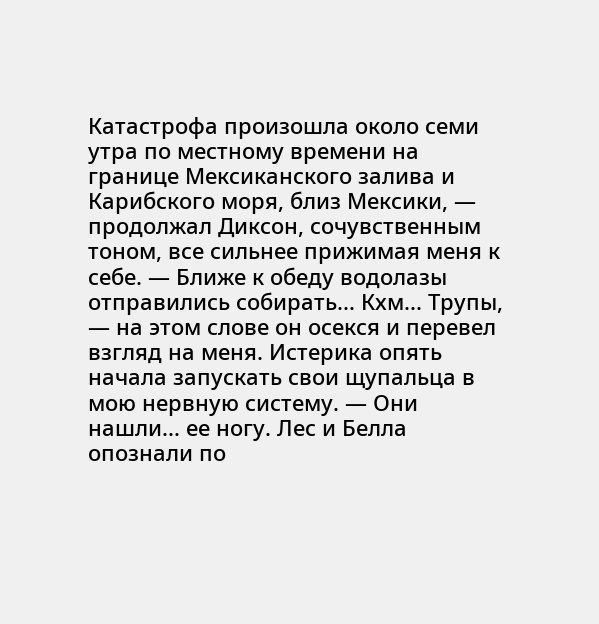Катастрофа произошла около семи утра по местному времени на границе Мексиканского залива и Карибского моря, близ Мексики, — продолжал Диксон, сочувственным тоном, все сильнее прижимая меня к себе. — Ближе к обеду водолазы отправились собирать... Кхм... Трупы, — на этом слове он осекся и перевел взгляд на меня. Истерика опять начала запускать свои щупальца в мою нервную систему. — Они нашли... ее ногу. Лес и Белла опознали по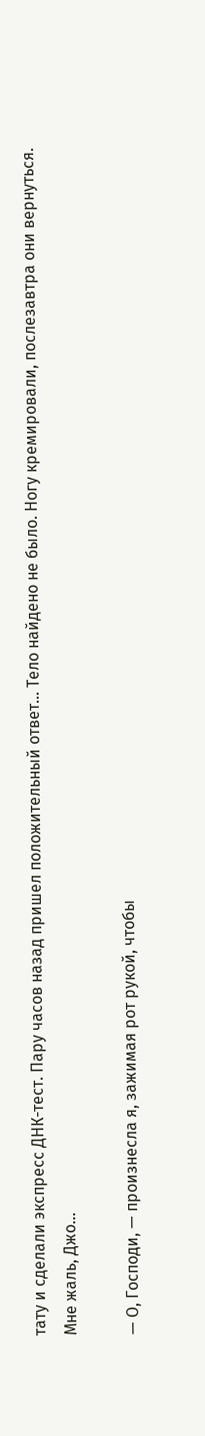тату и сделали экспресс ДНК-тест. Пару часов назад пришел положительный ответ... Тело найдено не было. Ногу кремировали, послезавтра они вернуться. Мне жаль, Джо...

— О, Господи, — произнесла я, зажимая рот рукой, чтобы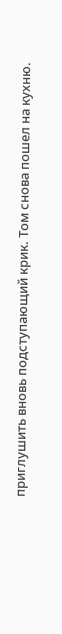приглушить вновь подступающий крик. Том снова пошел на кухню.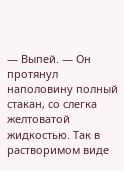— Выпей. — Он протянул наполовину полный стакан, со слегка желтоватой жидкостью. Так в растворимом виде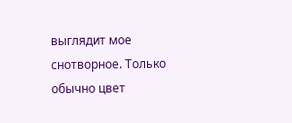выглядит мое снотворное. Только обычно цвет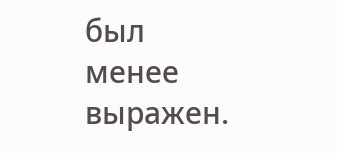был менее выражен.